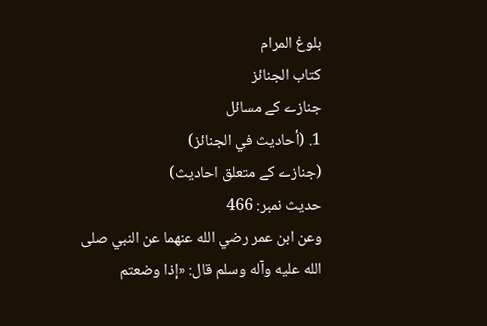بلوغ المرام
كتاب الجنائز
جنازے کے مسائل
1. (أحاديث في الجنائز)
(جنازے کے متعلق احادیث)
حدیث نمبر: 466
وعن ابن عمر رضي الله عنهما عن النبي صلى الله عليه وآله وسلم قال: «إذا وضعتم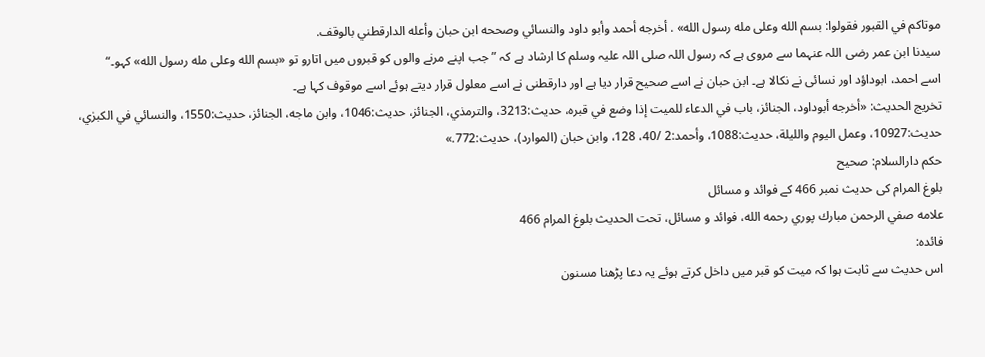موتاكم في القبور فقولوا: بسم الله وعلى مله رسول الله» . أخرجه أحمد وأبو داود والنسائي وصححه ابن حبان وأعله الدارقطني بالوقف.
سیدنا ابن عمر رضی اللہ عنہما سے مروی ہے کہ رسول اللہ صلی اللہ علیہ وسلم کا ارشاد ہے کہ ”جب اپنے مرنے والوں کو قبروں میں اتارو تو «بسم الله وعلى مله رسول الله» کہو۔“
اسے احمد، ابوداؤد اور نسائی نے نکالا ہے۔ ابن حبان نے اسے صحیح قرار دیا ہے اور دارقطنی نے اسے معلول قرار دیتے ہوئے اسے موقوف کہا ہے۔
تخریج الحدیث: «أخرجه أبوداود، الجنائز، باب في الدعاء للميت إذا وضع في قبره، حديث:3213، والترمذي، الجنائز، حديث:1046، وابن ماجه، الجنائز، حديث:1550، والنسائي في الكبرٰي، حديث:10927، وعمل اليوم والليلة، حديث:1088، وأحمد:2 /40، 128، وابن حبان (الموارد)، حديث:772.»
حكم دارالسلام: صحيح
بلوغ المرام کی حدیث نمبر 466 کے فوائد و مسائل
علامه صفي الرحمن مبارك پوري رحمه الله، فوائد و مسائل، تحت الحديث بلوغ المرام 466
فائدہ:
اس حدیث سے ثابت ہوا کہ میت کو قبر میں داخل کرتے ہوئے یہ دعا پڑھنا مسنون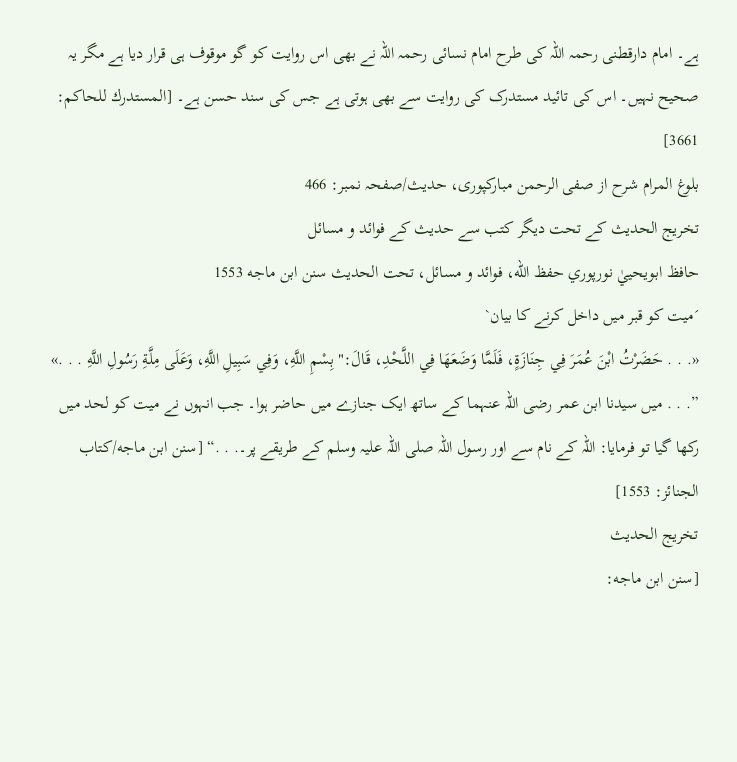ہے۔ امام دارقطنی رحمہ اللہ کی طرح امام نسائی رحمہ اللہ نے بھی اس روایت کو گو موقوف ہی قرار دیا ہے مگر یہ صحیح نہیں۔ اس کی تائید مستدرک کی روایت سے بھی ہوتی ہے جس کی سند حسن ہے۔ [المستدرك للحاكم: 3661]
بلوغ المرام شرح از صفی الرحمن مبارکپوری، حدیث/صفحہ نمبر: 466
تخریج الحدیث کے تحت دیگر کتب سے حدیث کے فوائد و مسائل
حافظ ابويحييٰ نورپوري حفظ الله، فوائد و مسائل، تحت الحديث سنن ابن ماجه 1553
´میت کو قبر میں داخل کرنے کا بیان`
«. . . حَضَرْتُ ابْنَ عُمَرَ فِي جِنَازَةٍ، فَلَمَّا وَضَعَهَا فِي اللَّحْدِ، قَالَ:" بِسْمِ اللَّهِ، وَفِي سَبِيلِ اللَّهِ، وَعَلَى مِلَّةِ رَسُولِ اللَّهِ . . .»
”. . . میں سیدنا ابن عمر رضی اللہ عنہما کے ساتھ ایک جنازے میں حاضر ہوا۔ جب انہوں نے میت کو لحد میں رکھا گیا تو فرمایا: اللہ کے نام سے اور رسول اللہ صلی اللہ علیہ وسلم کے طریقے پر۔. . .“ [سنن ابن ماجه/كتاب الجنائز: 1553]
تخریج الحدیث
[سنن ابن ماجه: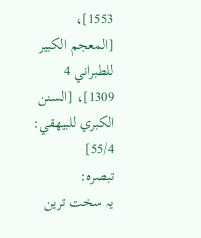1553]، [المعجم الكبير للطبراني 4 1309]، [السنن الكبري للبيهقي: 55/4]
تبصرہ:
یہ سخت ترین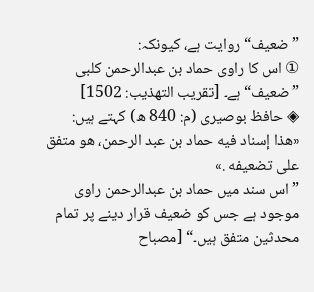”ضعیف“ روایت ہے، کیونکہ:
① اس کا راوی حماد بن عبدالرحمن کلبی ”ضعیف“ ہے۔ [تقريب التهذيب: 1502]
◈ حافظ بوصیری (م: 840 ھ) کہتے ہیں:
«هذا إسناد فيه حماد بن عبد الرحمن، هو متفق على تضعيفه .»
”اس سند میں حماد بن عبدالرحمن راوی موجود ہے جس کو ضعیف قرار دینے پر تمام محدثین متفق ہیں۔“ [مصباح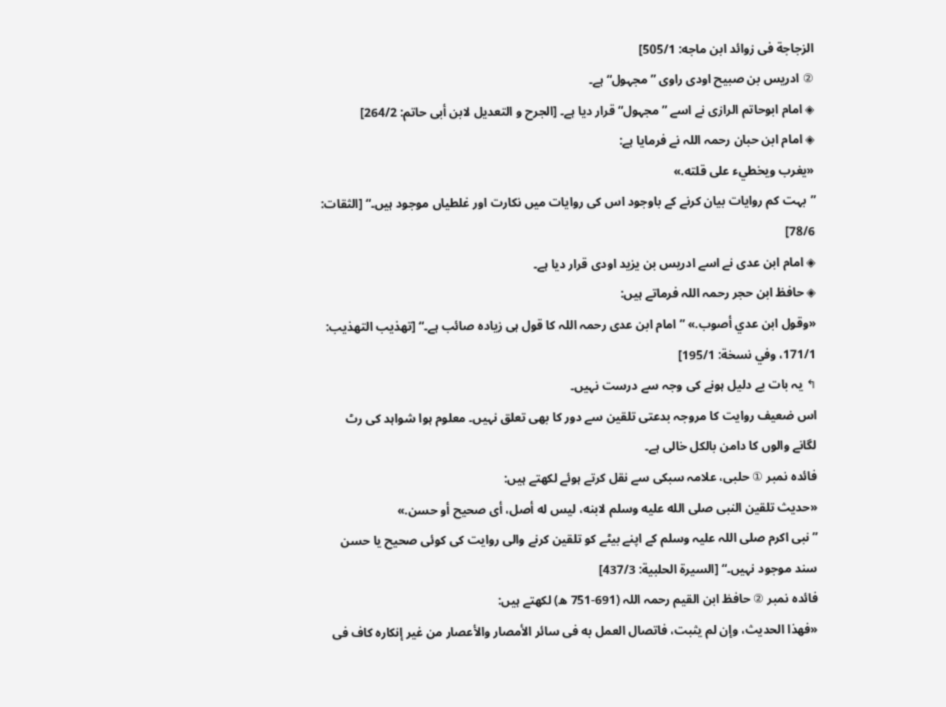الزجاجة فى زوائد ابن ماجه: 505/1]
② ادریس بن صبیح اودی راوی ”مجہول“ ہے۔
◈ امام ابوحاتم الرازی نے اسے ”مجہول“ قرار دیا ہے۔ [الجرح و التعديل لابن أبى حاتم: 264/2]
◈ امام ابن حبان رحمہ اللہ نے فرمایا ہے:
«يغرب ويخطيء على قلته.»
”بہت کم روایات بیان کرنے کے باوجود اس کی روایات میں نکارت اور غلطیاں موجود ہیں۔“ [الثقات: 78/6]
◈ امام ابن عدی نے اسے ادریس بن یزید اودی قرار دیا ہے۔
◈ حافظ ابن حجر رحمہ اللہ فرماتے ہیں:
«وقول ابن عدي أصوب.» ”امام ابن عدی رحمہ اللہ کا قول ہی زیادہ صائب ہے۔“ [تهذيب التهذيب: 171/1، وفي نسخة: 195/1]
↰ یہ بات بے دلیل ہونے کی وجہ سے درست نہیں۔
اس ضعیف روایت کا مروجہ بدعتی تلقین سے دور کا بھی تعلق نہیں۔ معلوم ہوا شواہد کی رٹ لگانے والوں کا دامن بالکل خالی ہے۔
فائدہ نمبر ① حلبی، علامہ سبکی سے نقل کرتے ہوئے لکھتے ہیں:
«حديث تلقين النبى صلى الله عليه وسلم لابنه، ليس له أصل، أى صحيح أو حسن.»
”نبی اکرم صلی اللہ علیہ وسلم کے اپنے بیٹے کو تلقین کرنے والی روایت کی کوئی صحیح یا حسن سند موجود نہیں۔“ [السيرة الحلبية: 437/3]
فائده نمبر ② حافظ ابن القیم رحمہ اللہ (691-751 ھ) لکھتے ہیں:
«فهذا الحديث، وإن لم يثبت، فاتصال العمل به فى سائر الأمصار والأعصار من غير إنكاره كاف فى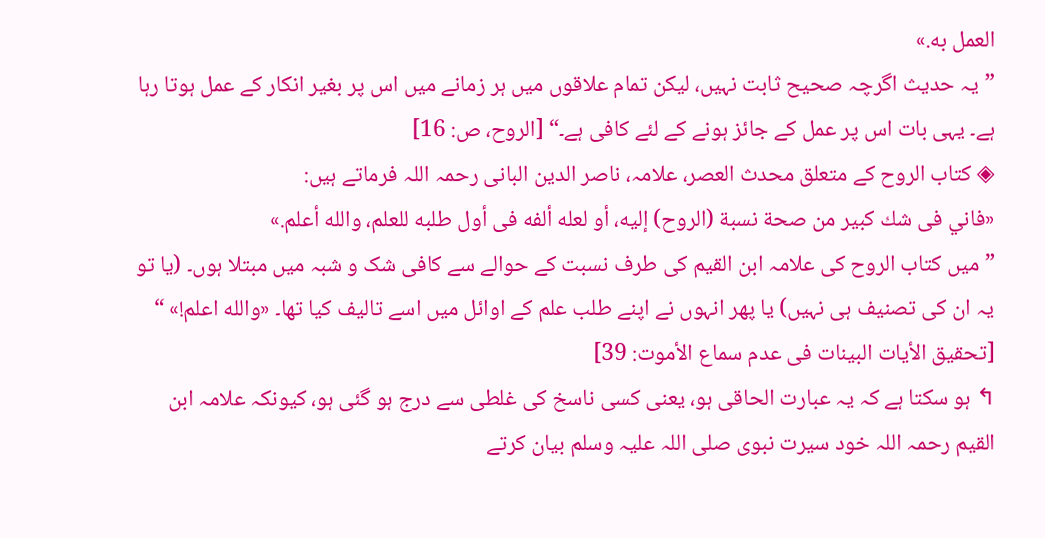العمل به.»
”یہ حدیث اگرچہ صحیح ثابت نہیں، لیکن تمام علاقوں میں ہر زمانے میں اس پر بغیر انکار کے عمل ہوتا رہا ہے۔ یہی بات اس پر عمل کے جائز ہونے کے لئے کافی ہے۔“ [الروح، ص: 16]
◈ کتاب الروح کے متعلق محدث العصر، علامہ، ناصر الدین البانی رحمہ اللہ فرماتے ہیں:
«فاني فى شك كبير من صحة نسبة (الروح) إليه، أو لعله ألفه فى أول طلبه للعلم، والله أعلم.»
”میں کتاب الروح کی علامہ ابن القیم کی طرف نسبت کے حوالے سے کافی شک و شبہ میں مبتلا ہوں۔ (یا تو یہ ان کی تصنیف ہی نہیں) یا پھر انہوں نے اپنے طلب علم کے اوائل میں اسے تالیف کیا تھا۔ «والله اعلم!» “ [تحقيق الأيات البينات فى عدم سماع الأموت: 39]
↰ ہو سکتا ہے کہ یہ عبارت الحاقی ہو، یعنی کسی ناسخ کی غلطی سے درج ہو گئی ہو، کیونکہ علامہ ابن القیم رحمہ اللہ خود سیرت نبوی صلی اللہ علیہ وسلم بیان کرتے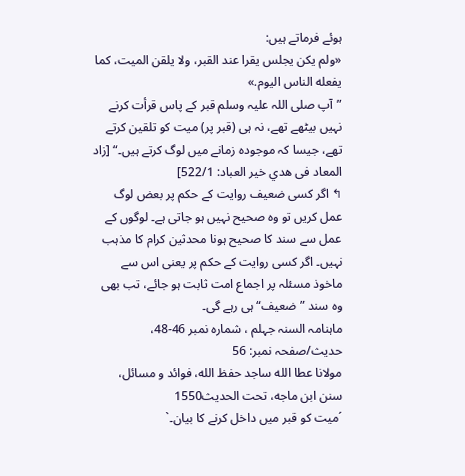ہوئے فرماتے ہیں:
«ولم يكن يجلس يقرا عند القبر، ولا يلقن الميت، كما يفعله الناس اليوم.»
”آپ صلی اللہ علیہ وسلم قبر کے پاس قرأت کرنے نہیں بیٹھے تھے، نہ ہی (قبر پر) میت کو تلقین کرتے تھے، جیسا کہ موجودہ زمانے میں لوگ کرتے ہیں۔“ [زاد المعاد فى هدي خير العباد: 522/1]
↰ اگر کسی ضعیف روایت کے حکم پر بعض لوگ عمل کریں تو وہ صحیح نہیں ہو جاتی ہے۔ لوگوں کے عمل سے سند کا صحیح ہونا محدثین کرام کا مذہب نہیں۔ اگر کسی روایت کے حکم پر یعنی اس سے ماخوذ مسئلہ پر اجماع امت ثابت ہو جائے، تب بھی وہ سند ”ضعیف“ ہی رہے گی۔
ماہنامہ السنہ جہلم ، شمارہ نمبر 46-48، حدیث/صفحہ نمبر: 56
مولانا عطا الله ساجد حفظ الله، فوائد و مسائل، سنن ابن ماجه، تحت الحديث1550
´میت کو قبر میں داخل کرنے کا بیان۔`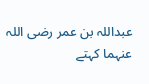عبداللہ بن عمر رضی اللہ عنہما کہتے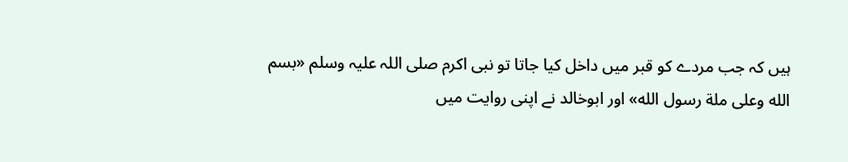ہیں کہ جب مردے کو قبر میں داخل کیا جاتا تو نبی اکرم صلی اللہ علیہ وسلم «بسم الله وعلى ملة رسول الله» اور ابوخالد نے اپنی روایت میں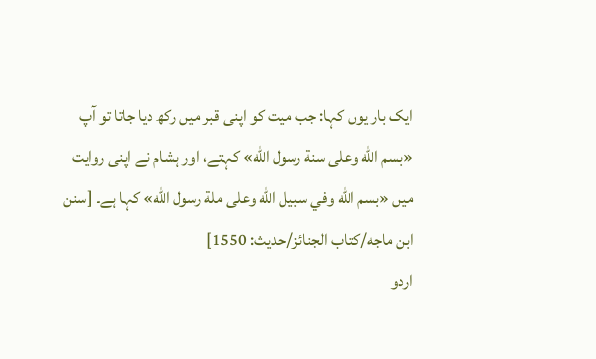ایک بار یوں کہا: جب میت کو اپنی قبر میں رکھ دیا جاتا تو آپ «بسم الله وعلى سنة رسول الله» کہتے، اور ہشام نے اپنی روایت میں «بسم الله وفي سبيل الله وعلى ملة رسول الله» کہا ہے۔ [سنن ابن ماجه/كتاب الجنائز/حدیث: 1550]
اردو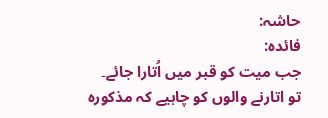حاشہ:
فائده:
جب میت کو قبر میں اُتارا جائے۔
تو اتارنے والوں کو چاہیے کہ مذکورہ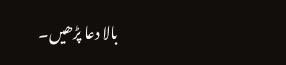بالا دعا پڑھیں۔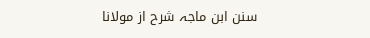سنن ابن ماجہ شرح از مولانا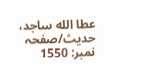عطا الله ساجد، حدیث/صفحہ نمبر: 1550